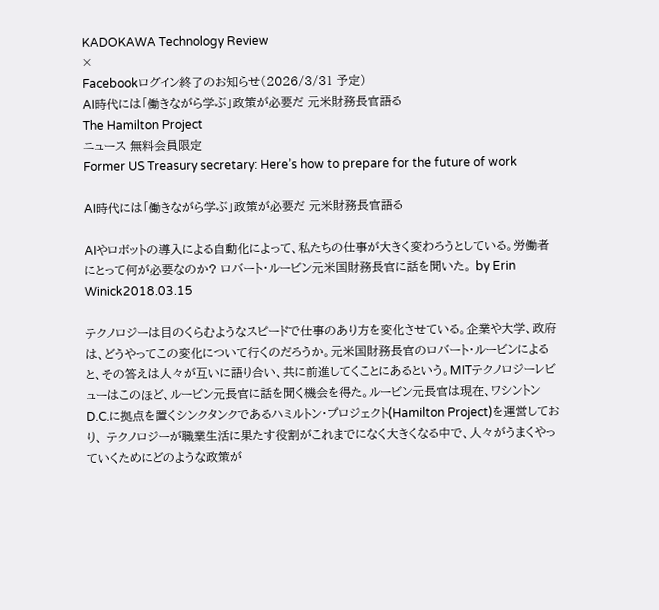KADOKAWA Technology Review
×
Facebookログイン終了のお知らせ(2026/3/31 予定)
AI時代には「働きながら学ぶ」政策が必要だ 元米財務長官語る
The Hamilton Project
ニュース 無料会員限定
Former US Treasury secretary: Here’s how to prepare for the future of work

AI時代には「働きながら学ぶ」政策が必要だ 元米財務長官語る

AIやロボットの導入による自動化によって、私たちの仕事が大きく変わろうとしている。労働者にとって何が必要なのか? ロバート・ルービン元米国財務長官に話を聞いた。 by Erin Winick2018.03.15

テクノロジーは目のくらむようなスピードで仕事のあり方を変化させている。企業や大学、政府は、どうやってこの変化について行くのだろうか。元米国財務長官のロバート・ルービンによると、その答えは人々が互いに語り合い、共に前進してくことにあるという。MITテクノロジーレビューはこのほど、ルービン元長官に話を聞く機会を得た。ルービン元長官は現在、ワシントンD.C.に拠点を置くシンクタンクであるハミルトン・プロジェクト(Hamilton Project)を運営しており、 テクノロジーが職業生活に果たす役割がこれまでになく大きくなる中で、人々がうまくやっていくためにどのような政策が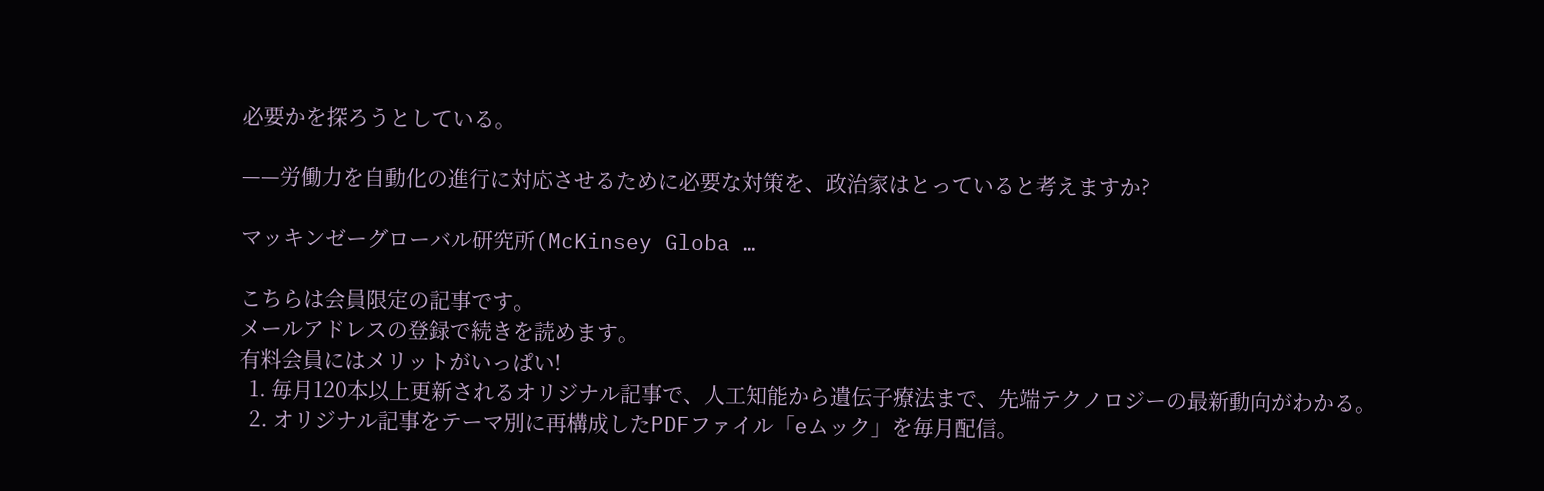必要かを探ろうとしている。

——労働力を自動化の進行に対応させるために必要な対策を、政治家はとっていると考えますか?

マッキンゼーグローバル研究所(McKinsey Globa …

こちらは会員限定の記事です。
メールアドレスの登録で続きを読めます。
有料会員にはメリットがいっぱい!
  1. 毎月120本以上更新されるオリジナル記事で、人工知能から遺伝子療法まで、先端テクノロジーの最新動向がわかる。
  2. オリジナル記事をテーマ別に再構成したPDFファイル「eムック」を毎月配信。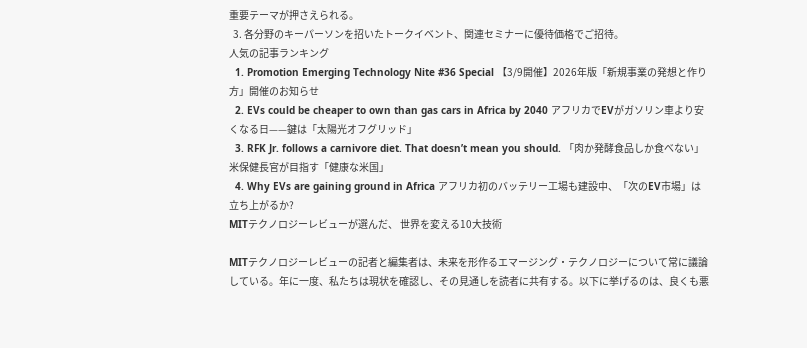重要テーマが押さえられる。
  3. 各分野のキーパーソンを招いたトークイベント、関連セミナーに優待価格でご招待。
人気の記事ランキング
  1. Promotion Emerging Technology Nite #36 Special 【3/9開催】2026年版「新規事業の発想と作り方」開催のお知らせ
  2. EVs could be cheaper to own than gas cars in Africa by 2040 アフリカでEVがガソリン車より安くなる日——鍵は「太陽光オフグリッド」
  3. RFK Jr. follows a carnivore diet. That doesn’t mean you should. 「肉か発酵食品しか食べない」米保健長官が目指す「健康な米国」
  4. Why EVs are gaining ground in Africa アフリカ初のバッテリー工場も建設中、「次のEV市場」は立ち上がるか?
MITテクノロジーレビューが選んだ、 世界を変える10大技術

MITテクノロジーレビューの記者と編集者は、未来を形作るエマージング・テクノロジーについて常に議論している。年に一度、私たちは現状を確認し、その見通しを読者に共有する。以下に挙げるのは、良くも悪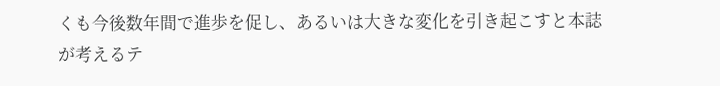くも今後数年間で進歩を促し、あるいは大きな変化を引き起こすと本誌が考えるテ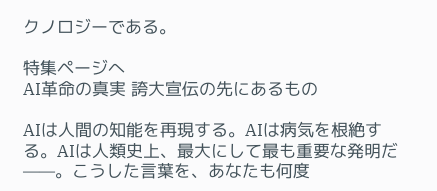クノロジーである。

特集ページへ
AI革命の真実 誇大宣伝の先にあるもの

AIは人間の知能を再現する。AIは病気を根絶する。AIは人類史上、最大にして最も重要な発明だ——。こうした言葉を、あなたも何度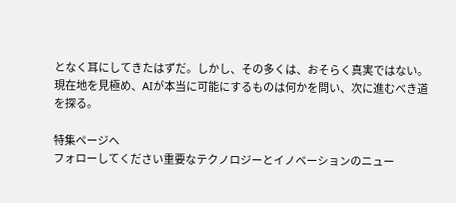となく耳にしてきたはずだ。しかし、その多くは、おそらく真実ではない。現在地を見極め、AIが本当に可能にするものは何かを問い、次に進むべき道を探る。

特集ページへ
フォローしてください重要なテクノロジーとイノベーションのニュー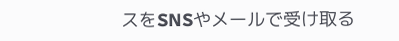スをSNSやメールで受け取る